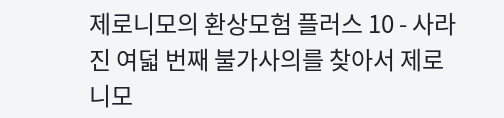제로니모의 환상모험 플러스 10 - 사라진 여덟 번째 불가사의를 찾아서 제로니모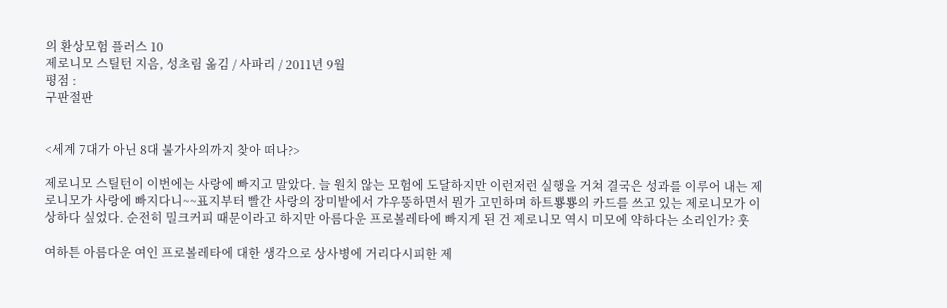의 환상모험 플러스 10
제로니모 스틸턴 지음, 성초림 옮김 / 사파리 / 2011년 9월
평점 :
구판절판


<세계 7대가 아닌 8대 불가사의까지 찾아 떠나?>

제로니모 스틸턴이 이번에는 사랑에 빠지고 말았다. 늘 원치 않는 모험에 도달하지만 이런저런 실행을 거쳐 결국은 성과를 이루어 내는 제로니모가 사랑에 빠지다니~~표지부터 빨간 사랑의 장미밭에서 갸우뚱하면서 뭔가 고민하며 하트뿅뿅의 카드를 쓰고 있는 제로니모가 이상하다 싶었다. 순전히 밀크커피 때문이라고 하지만 아름다운 프로볼레타에 빠지게 된 건 제로니모 역시 미모에 약하다는 소리인가? 훗

여하튼 아름다운 여인 프로볼레타에 대한 생각으로 상사병에 거리다시피한 제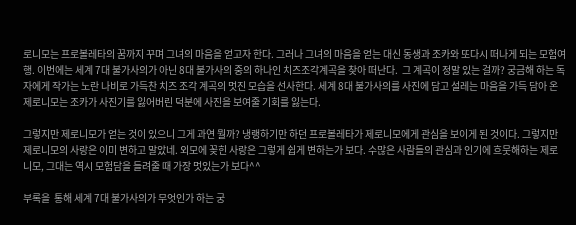로니모는 프로볼레타의 꿈까지 꾸며 그녀의 마음을 얻고자 한다. 그러나 그녀의 마음을 얻는 대신 동생과 조카와 또다시 떠나게 되는 모험여행. 이번에는 세계 7대 불가사의가 아닌 8대 불가사의 중의 하나인 치즈조각계곡을 찾아 떠난다.  그 계곡이 정말 있는 걸까? 궁금해 하는 독자에게 작가는 노란 나비로 가득찬 치즈 조각 계곡의 멋진 모습을 선사한다. 세계 8대 불가사의를 사진에 담고 설레는 마음을 가득 담아 온 제로니모는 조카가 사진기를 잃어버린 덕분에 사진을 보여줄 기회를 잃는다.

그렇지만 제로니모가 얻는 것이 있으니 그게 과연 뭘까? 냉랭하기만 하던 프로볼레타가 제로니모에게 관심을 보이게 된 것이다. 그렇지만 제로니모의 사랑은 이미 변하고 말았네. 외모에 꽂힌 사랑은 그렇게 쉽게 변하는가 보다. 수많은 사람들의 관심과 인기에 흐뭇해하는 제로니모, 그대는 역시 모험담을 들려줄 때 가장 멋있는가 보다^^

부록을  통해 세계 7대 불가사의가 무엇인가 하는 궁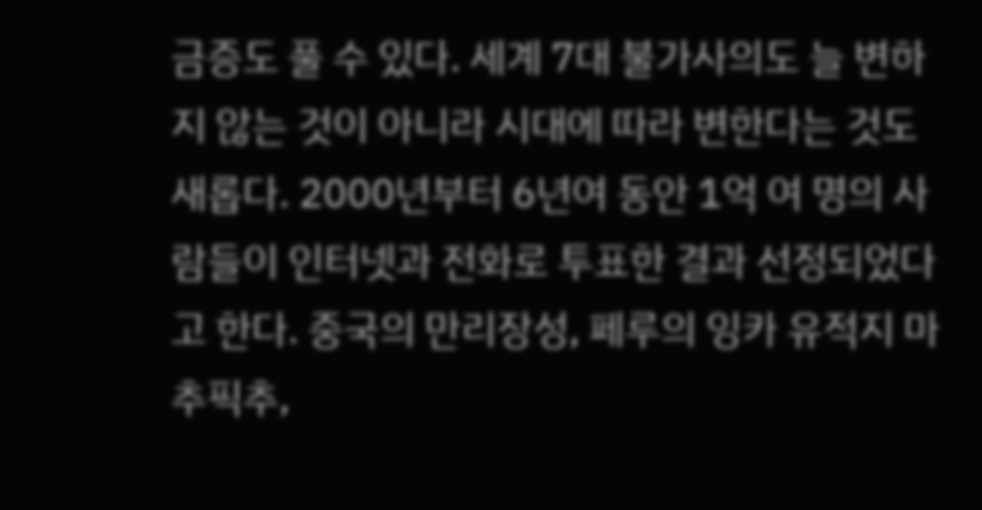금증도 풀 수 있다. 세계 7대 불가사의도 늘 변하지 않는 것이 아니라 시대에 따라 변한다는 것도 새롭다. 2000년부터 6년여 동안 1억 여 명의 사람들이 인터넷과 전화로 투표한 결과 선정되었다고 한다. 중국의 만리장성, 페루의 잉카 유적지 마추픽추,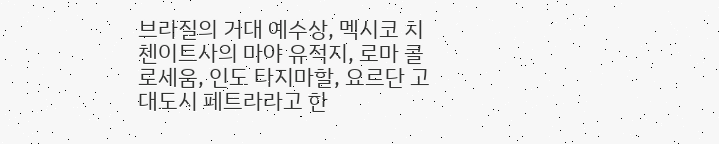브라질의 거대 예수상, 멕시코 치첸이트사의 마야 유적지, 로마 콜로세움, 인도 타지마할, 요르단 고대도시 페트라라고 한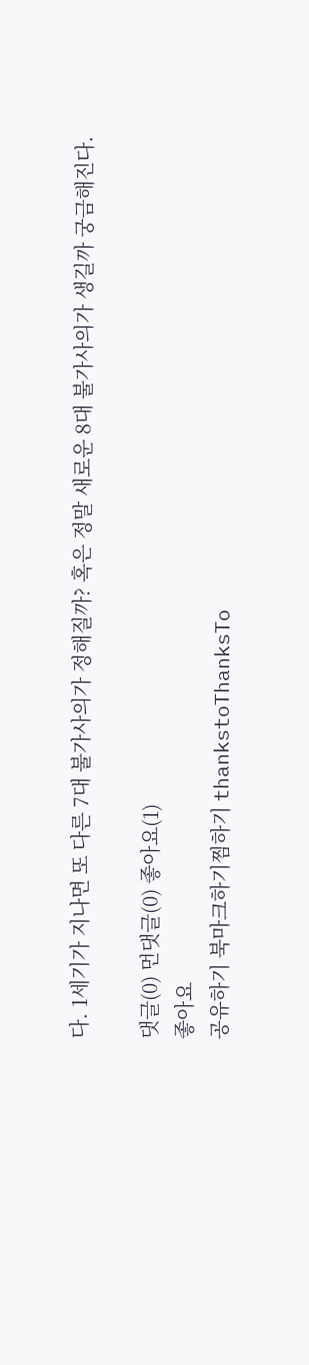다. 1세기가 지나면 또 다른 7대 불가사의가 정해질까? 혹은 정말 새로운 8대 불가사의가 생길까 궁금해진다.

댓글(0) 먼댓글(0) 좋아요(1)
좋아요
공유하기 북마크하기찜하기 thankstoThanksTo